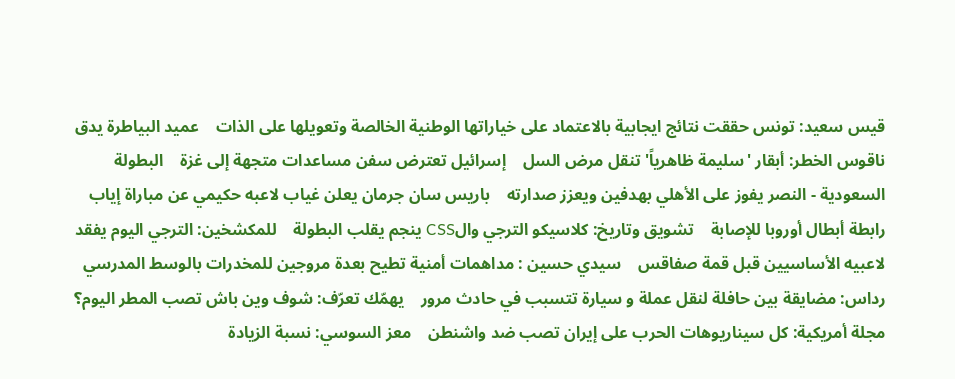قيس سعيد: تونس حققت نتائج ايجابية بالاعتماد على خياراتها الوطنية الخالصة وتعويلها على الذات    عميد البياطرة يدق ناقوس الخطر: أبقار 'سليمة ظاهرياً' تنقل مرض السل    إسرائيل تعترض سفن مساعدات متجهة إلى غزة    البطولة السعودية - النصر يفوز على الأهلي بهدفين ويعزز صدارته    باريس سان جرمان يعلن غياب لاعبه حكيمي عن مباراة إياب رابطة أبطال أوروبا للإصابة    تشويق وتاريخ: كلاسيكو الترجي والCSS ينجم يقلب البطولة    للمكشخين: الترجي اليوم يفقد لاعبيه الأساسيين قبل قمة صفاقس    سيدي حسين : مداهمات أمنية تطيح بعدة مروجين للمخدرات بالوسط المدرسي    رداس: مضايقة بين حافلة لنقل عملة و سيارة تتسبب في حادث مرور    يهمّك تعرّف: شوف وين باش تصب المطر اليوم؟    مجلة أمريكية: كل سيناريوهات الحرب على إيران تصب ضد واشنطن    معز السوسي: نسبة الزيادة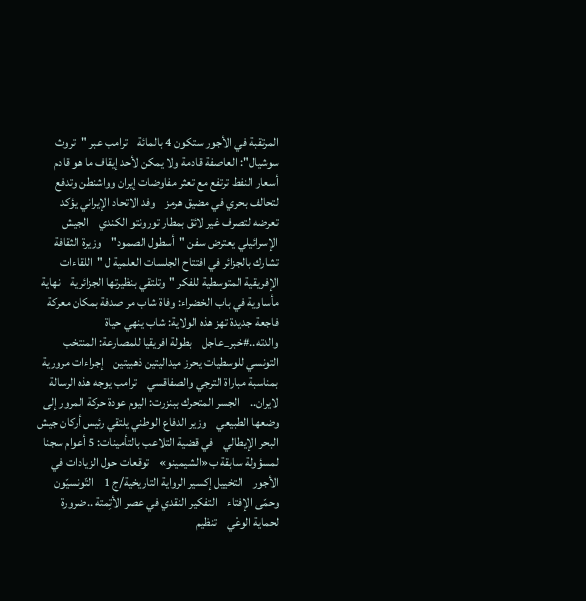المرتقبة في الأجور ستكون 4 بالمائة    ترامب عبر "تروث سوشيال": العاصفة قادمة ولا يمكن لأحد إيقاف ما هو قادم    أسعار النفط ترتفع مع تعثر مفاوضات إيران وواشنطن وتدفع لتحالف بحري في مضيق هرمز    وفد الاتحاد الإيراني يؤكد تعرضه لتصرف غير لائق بمطار تورونتو الكندي    الجيش الإسرائيلي يعترض سفن "أسطول الصمود"    وزيرة الثقافة تشارك بالجزائر في افتتاح الجلسات العلمية ل "اللقاءات الإفريقية المتوسطية للفكر "وتلتقي بنظيرتها الجزائرية    نهاية مأساوية في باب الخضراء: وفاة شاب مر صدفة بمكان معركة    فاجعة جديدة تهز هذه الولاية: شاب ينهي حياة والدته..#خبر_عاجل    بطولة افريقيا للمصارعة: المنتخب التونسي للوسطيات يحرز ميداليتين ذهبيتين    إجراءات مرورية بمناسبة مباراة الترجي والصفاقسي    ترامب يوجه هذه الرسالة لايران..    الجسر المتحرك ببنزرت: اليوم عودة حركة المرور إلى وضعها الطبيعي    وزير الدفاع الوطني يلتقي رئيس أركان جيش البحر الإيطالي    في قضية التلاعب بالتأمينات: 5 أعوام سجنا لمسؤولة سابقة ب«الشيمينو»    توقعات حول الزيادات في الأجور    التخييل إكسير الرواية التاريخية/ج 1    التّونسيّون وحمّى الإفتاء    التفكير النقدي في عصر الأتِمتة ..ضرورة لحماية الوعْي    تنظيم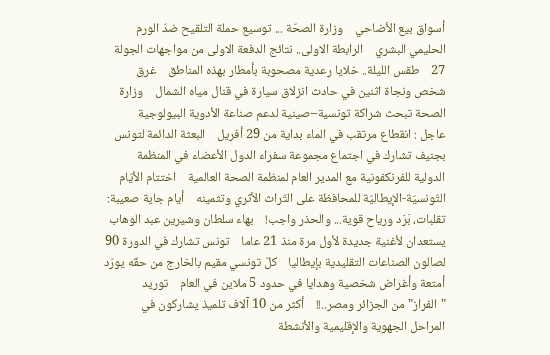أسواق بيع الأضاحي    وزارة الصحّة ... توسيع حملة التلقيح ضدّ الورم الحليمي البشري    الرابطة الاولى.. نتائج الدفعة الاولى من مواجهات الجولة 27    طقس الليلة.. خلايا رعدية مصحوبة بأمطار بهذه المناطق    غرق شخص ونجاة اثنين في حادث انزلاق سيارة في قنال مياه الشمال    وزارة الصحة تبحث شراكة تونسية–صينية لدعم صناعة الأدوية البيولوجية    عاجل : انقطاع مرتقب في الماء بداية من 29 أفريل    البعثة الدائمة لتونس بجنيف تشارك في اجتماع مجموعة سفراء الدول الأعضاء في المنظمة الدولية للفرنكفونية مع المدير العام لمنظمة الصحة العالمية    اختتام الأيّام التّونسيّة-الإيطاليّة للمحافظة على التّراث الأثري وتثمينه    أيام جاية صعيبة: تقلبات، بَرَد ورياح قوية... والحذر واجب!    بهاء سلطان وشيرين عبد الوهاب يستعدان لأغنية جديدة لأول مرة منذ 21 عاما    تونس تشارك في الدورة 90 لصالون الصناعات التقليدية بإيطاليا    كلّ تونسي مقيم بالخارج من حقّه يورّد أمتعة وأغراض شخصية وهدايا في حدود 5 ملاين في العام    توريد "الفراز" من الجزائر ومصر..!!    أكثر من 10 آلاف تلميذ يشاركون في المراحل الجهوية والإقليمية والأنشطة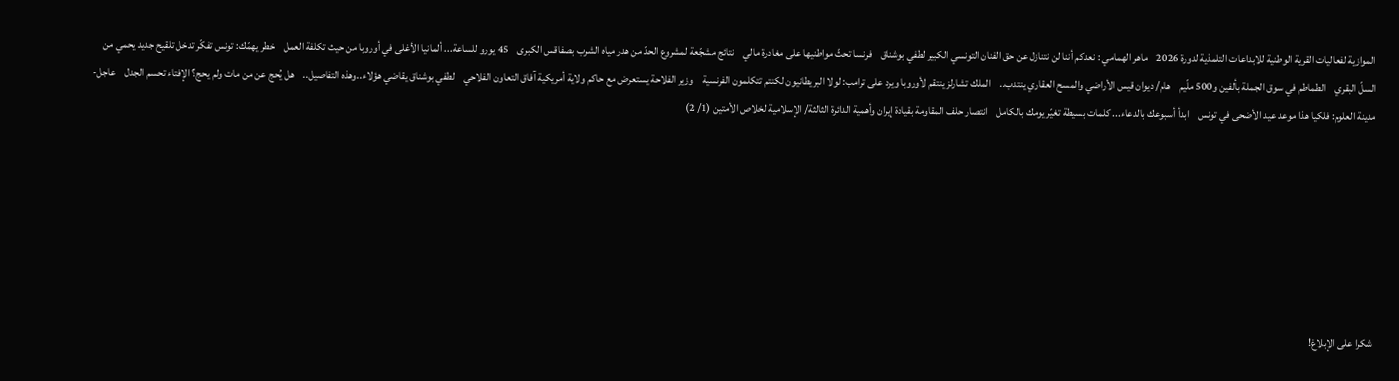الموازية لفعاليات القرية الوطنية للابداعات التلمذية لدورة 2026    ماهر الهمامي : نعدكم أننا لن نتنازل عن حق الفنان التونسي الكبير لطفي بوشناق    فرنسا تحثّ مواطنيها على مغادرة مالي    نتائج مشجّعة لمشروع الحدّ من هدر مياه الشرب بصفاقس الكبرى    45 يورو للساعة... ألمانيا الأغلى في أوروبا من حيث تكلفة العمل    خطر يهمّك: تونس تفكّر تدخل تلقيح جديد يحمي من السلّ البقري    الطماطم في سوق الجملة بألفين و500 ملّيم    هام/ ديوان قيس الأراضي والمسح العقاري ينتدب..    الملك تشارلز ينتقم لأوروبا ويرد على ترامب: لولا البريطانيون لكنتم تتكلمون الفرنسية    وزير الفلاحة يستعرض مع حاكم ولاية أمريكية آفاق التعاون الفلاحي    لطفي بوشناق يقاضي هؤلاء..وهذه التفاصيل..    هل يُحج عن من مات ولم يحج؟ الإفتاء تحسم الجدل    عاجل-مدينة العلوم: فلكيا هذا موعد عيد الأضحى في تونس    ابدأ أسبوعك بالدعاء... كلمات بسيطة تغيّر يومك بالكامل    انتصار حلف المقاومة بقيادة إيران وأهمية الدائرة الثالثة/ الإسلامية لخلاص الأمتين (1/ 2)







شكرا على الإبلاغ!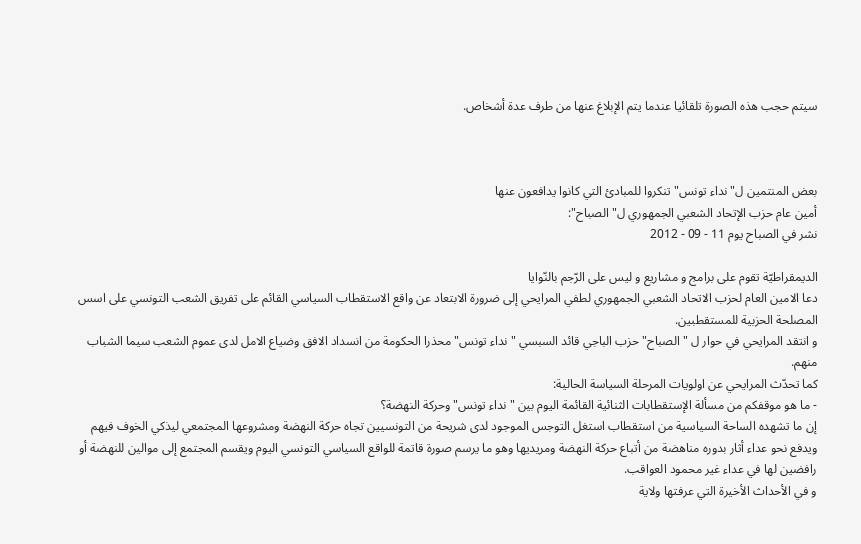سيتم حجب هذه الصورة تلقائيا عندما يتم الإبلاغ عنها من طرف عدة أشخاص.



بعض المنتمين ل"نداء تونس" تنكروا للمبادئ التي كانوا يدافعون عنها
أمين عام حزب الإتحاد الشعبي الجمهوري ل"الصباح":
نشر في الصباح يوم 11 - 09 - 2012

الديمقراطيّة تقوم على برامج و مشاريع و ليس على الرّجم بالنّوايا
دعا الامين العام لحزب الاتحاد الشعبي الجمهوري لطفي المرايحي إلى ضرورة الابتعاد عن واقع الاستقطاب السياسي القائم على تفريق الشعب التونسي على اسس المصلحة الحزبية للمستقطبين.
و انتقد المرايحي في حوار ل "الصباح" حزب الباجي قائد السبسي "نداء تونس" محذرا الحكومة من انسداد الافق وضياع الامل لدى عموم الشعب سيما الشباب منهم.
كما تحدّث المرايحي عن اولويات المرحلة السياسة الحالية:
- ما هو موقفكم من مسألة الإستقطابات الثنائية القائمة اليوم بين "نداء تونس" وحركة النهضة؟
إن ما تشهده الساحة السياسية من استقطاب استغل التوجس الموجود لدى شريحة من التونسيين تجاه حركة النهضة ومشروعها المجتمعي ليذكي الخوف فيهم ويدفع نحو عداء أثار بدوره مناهضة من أتباع حركة النهضة ومريديها وهو ما يرسم صورة قاتمة للواقع السياسي التونسي اليوم ويقسم المجتمع إلى موالين للنهضة أو رافضين لها في عداء غير محمود العواقب.
و في الأحداث الأخيرة التي عرفتها ولاية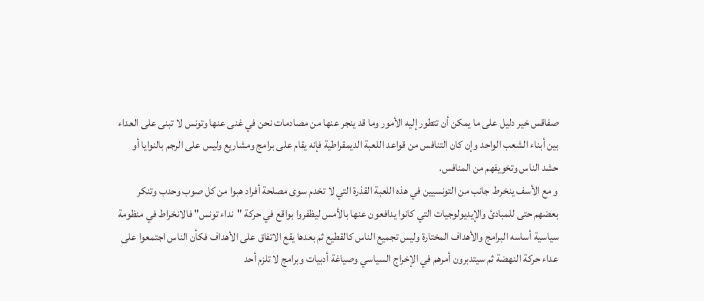صفاقس خير دليل على ما يمكن أن تتطور إليه الأمور وما قد ينجر عنها من مصادمات نحن في غنى عنها وتونس لا تبنى على العداء بين أبناء الشعب الواحد وإن كان التنافس من قواعد اللعبة الديمقراطية فإنه يقام على برامج ومشاريع وليس على الرجم بالنوايا أو حشد الناس وتخويفهم من المنافس.
و مع الأسف ينخرط جانب من التونسيين في هذه اللعبة القذرة التي لا تخدم سوى مصلحة أفراد هبوا من كل صوب وحدب وتنكر بعضهم حتى للمبادئ والإيديولوجيات التي كانوا يدافعون عنها بالأمس ليظفروا بواقع في حركة "نداء تونس" فالانخراط في منظومة سياسية أساسه البرامج والأهداف المختارة وليس تجميع الناس كالقطيع ثم بعدها يقع الاتفاق على الأهداف فكأن الناس اجتمعوا على عداء حركة النهضة ثم سيتدبرون أمرهم في الإخراج السياسي وصياغة أدبيات وبرامج لا تلزم أحد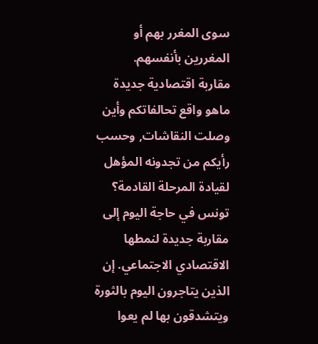سوى المغرر بهم أو المغررين بأنفسهم.
مقاربة اقتصادية جديدة
ماهو واقع تحالفاتكم وأين وصلت النقاشات, وحسب رأيكم من تجدونه المؤهل لقيادة المرحلة القادمة؟
تونس في حاجة اليوم إلى مقاربة جديدة لنمطها الاقتصادي الاجتماعي. إن الذين يتاجرون اليوم بالثورة ويتشدقون بها لم يعوا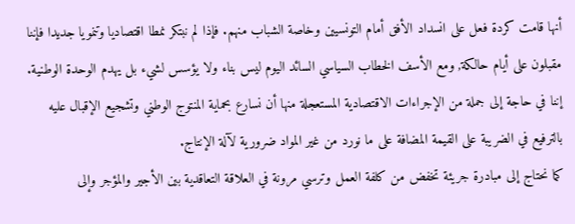أنها قامت كردة فعل على انسداد الأفق أمام التونسيين وخاصة الشباب منهم. فإذا لم نبتكر نمطا اقتصاديا وتنمويا جديدا فإننا مقبلون على أيام حالكة, ومع الأسف الخطاب السياسي السائد اليوم ليس بناء ولا يؤسس لشيء بل يهدم الوحدة الوطنية.
إننا في حاجة إلى جملة من الإجراءات الاقتصادية المستعجلة منها أن نسارع بحماية المنتوج الوطني وتشجيع الإقبال عليه بالترفيع في الضريبة على القيمة المضافة على ما نورد من غير المواد ضرورية لآلة الإنتاج.
كما نحتاج إلى مبادرة جريئة تخفض من كلفة العمل وترسي مرونة في العلاقة التعاقدية بين الأجير والمؤجر وإلى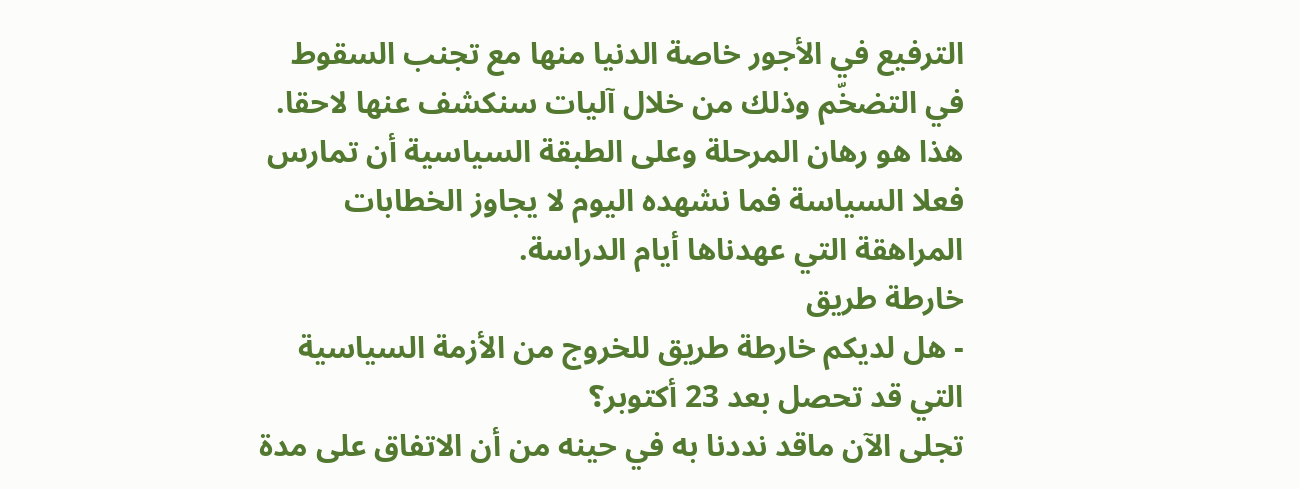الترفيع في الأجور خاصة الدنيا منها مع تجنب السقوط في التضخّم وذلك من خلال آليات سنكشف عنها لاحقا.
هذا هو رهان المرحلة وعلى الطبقة السياسية أن تمارس فعلا السياسة فما نشهده اليوم لا يجاوز الخطابات المراهقة التي عهدناها أيام الدراسة.
خارطة طريق
- هل لديكم خارطة طريق للخروج من الأزمة السياسية التي قد تحصل بعد 23 أكتوبر؟
تجلى الآن ماقد نددنا به في حينه من أن الاتفاق على مدة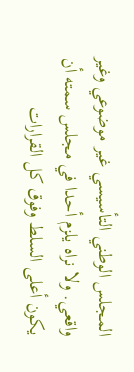المجلس الوطني التأسيسي غير موضوعي وغير واقعي. ولا نراه يلزم أحدا في مجلس سمته أن يكون أعلى السلط وفوق كل القرارات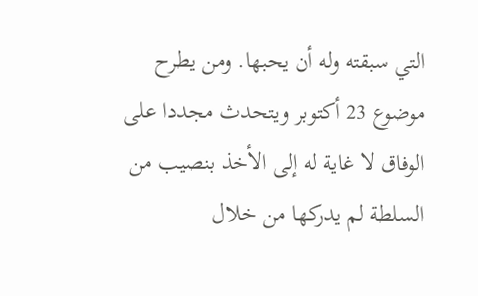التي سبقته وله أن يحبها. ومن يطرح موضوع 23 أكتوبر ويتحدث مجددا على الوفاق لا غاية له إلى الأخذ بنصيب من السلطة لم يدركها من خلال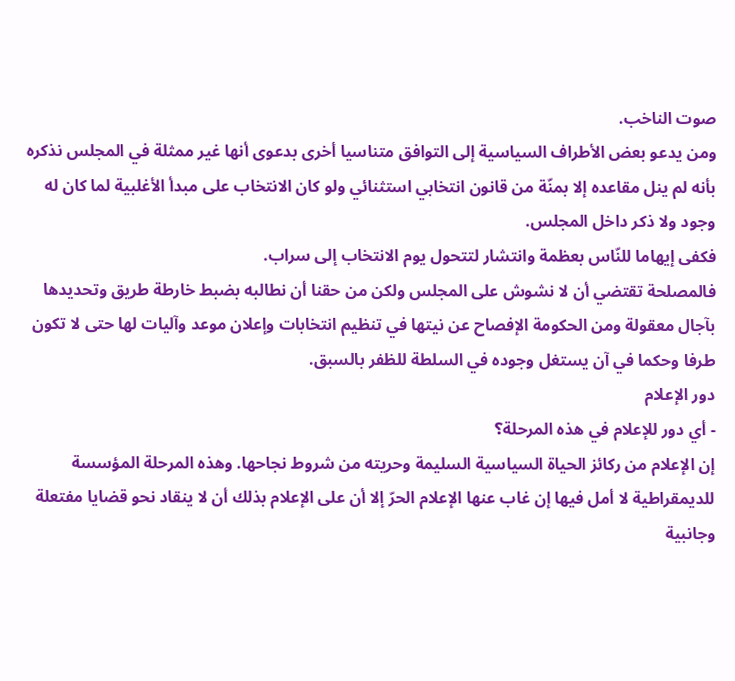صوت الناخب.
ومن يدعو بعض الأطراف السياسية إلى التوافق متناسيا أخرى بدعوى أنها غير ممثلة في المجلس نذكره بأنه لم ينل مقاعده إلا بمنّة من قانون انتخابي استثنائي ولو كان الانتخاب على مبدأ الأغلبية لما كان له وجود ولا ذكر داخل المجلس.
فكفى إيهاما للنّاس بعظمة وانتشار لتتحول يوم الانتخاب إلى سراب.
فالمصلحة تقتضي أن لا نشوش على المجلس ولكن من حقنا أن نطالبه بضبط خارطة طريق وتحديدها بآجال معقولة ومن الحكومة الإفصاح عن نيتها في تنظيم انتخابات وإعلان موعد وآليات لها حتى لا تكون طرفا وحكما في آن يستغل وجوده في السلطة للظفر بالسبق.
دور الإعلام
- أي دور للإعلام في هذه المرحلة؟
إن الإعلام من ركائز الحياة السياسية السليمة وحريته من شروط نجاحها. وهذه المرحلة المؤسسة للديمقراطية لا أمل فيها إن غاب عنها الإعلام الحرّ إلا أن على الإعلام بذلك أن لا ينقاد نحو قضايا مفتعلة وجانبية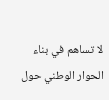لا تساهم في بناء الحوار الوطني حول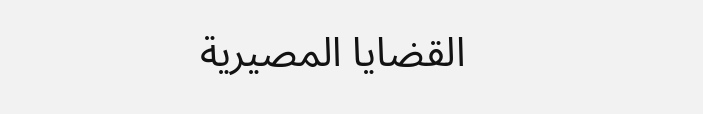القضايا المصيرية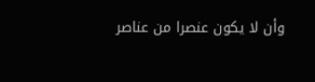وأن لا يكون عنصرا من عناصر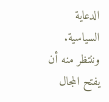الدعاية السياسية. وننتظر منه أن يفتح المجال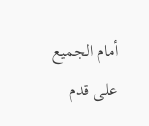أمام الجميع على قدم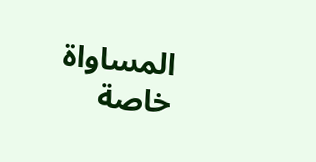المساواة خاصة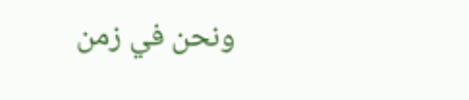ونحن في زمن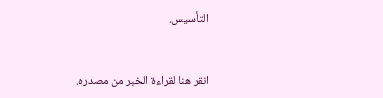التأسيس.


انقر هنا لقراءة الخبر من مصدره.